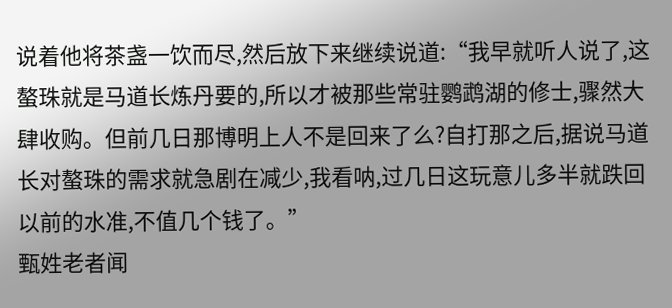说着他将茶盏一饮而尽,然后放下来继续说道:“我早就听人说了,这螯珠就是马道长炼丹要的,所以才被那些常驻鹦鹉湖的修士,骤然大肆收购。但前几日那博明上人不是回来了么?自打那之后,据说马道长对螯珠的需求就急剧在减少,我看呐,过几日这玩意儿多半就跌回以前的水准,不值几个钱了。”
甄姓老者闻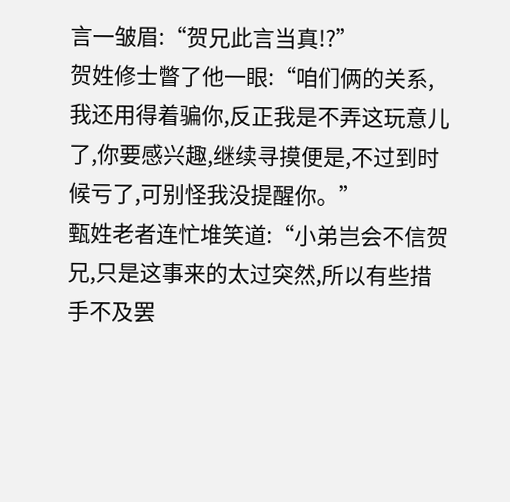言一皱眉:“贺兄此言当真!?”
贺姓修士瞥了他一眼:“咱们俩的关系,我还用得着骗你,反正我是不弄这玩意儿了,你要感兴趣,继续寻摸便是,不过到时候亏了,可别怪我没提醒你。”
甄姓老者连忙堆笑道:“小弟岂会不信贺兄,只是这事来的太过突然,所以有些措手不及罢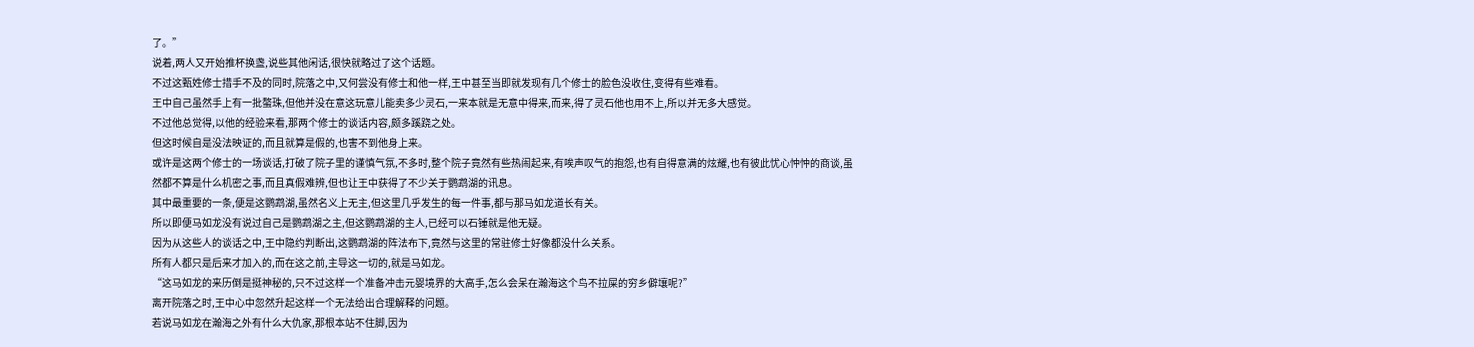了。”
说着,两人又开始推杯换盏,说些其他闲话,很快就略过了这个话题。
不过这甄姓修士措手不及的同时,院落之中,又何尝没有修士和他一样,王中甚至当即就发现有几个修士的脸色没收住,变得有些难看。
王中自己虽然手上有一批螯珠,但他并没在意这玩意儿能卖多少灵石,一来本就是无意中得来,而来,得了灵石他也用不上,所以并无多大感觉。
不过他总觉得,以他的经验来看,那两个修士的谈话内容,颇多蹊跷之处。
但这时候自是没法映证的,而且就算是假的,也害不到他身上来。
或许是这两个修士的一场谈话,打破了院子里的谨慎气氛,不多时,整个院子竟然有些热闹起来,有唉声叹气的抱怨,也有自得意满的炫耀,也有彼此忧心忡忡的商谈,虽然都不算是什么机密之事,而且真假难辨,但也让王中获得了不少关于鹦鹉湖的讯息。
其中最重要的一条,便是这鹦鹉湖,虽然名义上无主,但这里几乎发生的每一件事,都与那马如龙道长有关。
所以即便马如龙没有说过自己是鹦鹉湖之主,但这鹦鹉湖的主人,已经可以石锤就是他无疑。
因为从这些人的谈话之中,王中隐约判断出,这鹦鹉湖的阵法布下,竟然与这里的常驻修士好像都没什么关系。
所有人都只是后来才加入的,而在这之前,主导这一切的,就是马如龙。
“这马如龙的来历倒是挺神秘的,只不过这样一个准备冲击元婴境界的大高手,怎么会呆在瀚海这个鸟不拉屎的穷乡僻壤呢?”
离开院落之时,王中心中忽然升起这样一个无法给出合理解释的问题。
若说马如龙在瀚海之外有什么大仇家,那根本站不住脚,因为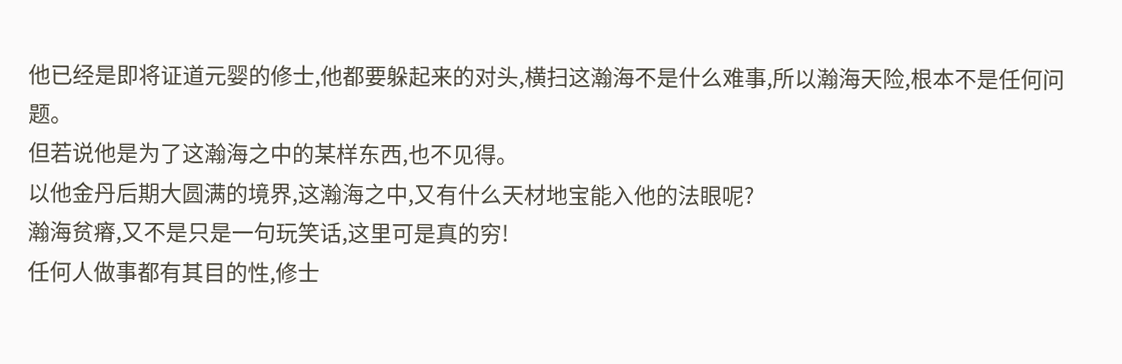他已经是即将证道元婴的修士,他都要躲起来的对头,横扫这瀚海不是什么难事,所以瀚海天险,根本不是任何问题。
但若说他是为了这瀚海之中的某样东西,也不见得。
以他金丹后期大圆满的境界,这瀚海之中,又有什么天材地宝能入他的法眼呢?
瀚海贫瘠,又不是只是一句玩笑话,这里可是真的穷!
任何人做事都有其目的性,修士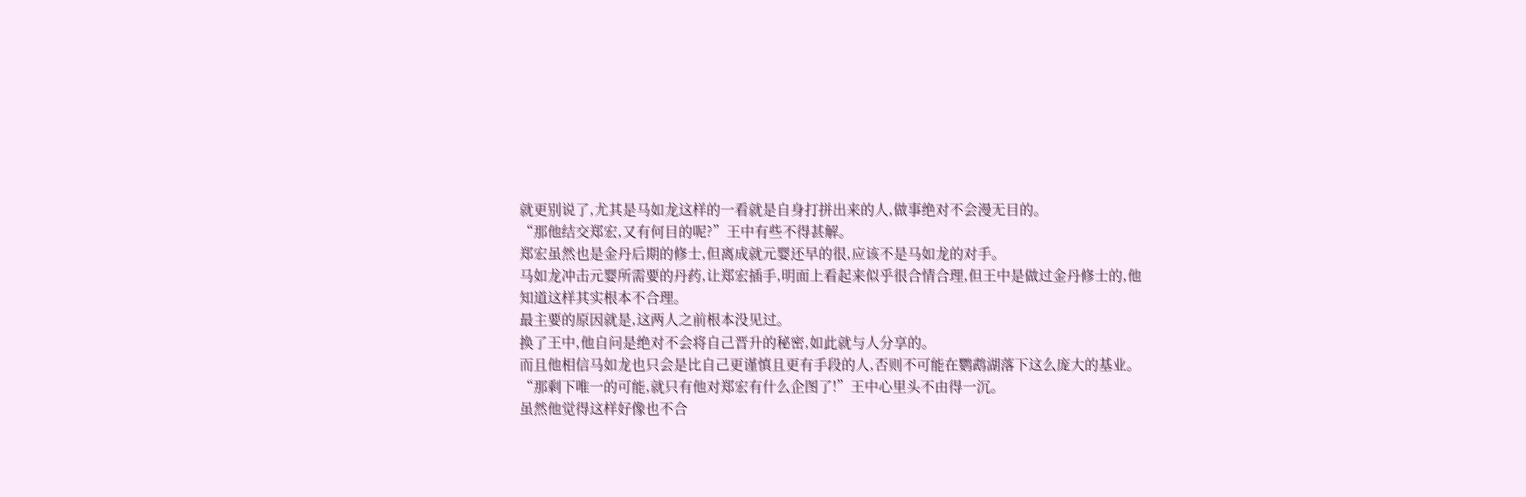就更别说了,尤其是马如龙这样的一看就是自身打拼出来的人,做事绝对不会漫无目的。
“那他结交郑宏,又有何目的呢?”王中有些不得甚解。
郑宏虽然也是金丹后期的修士,但离成就元婴还早的很,应该不是马如龙的对手。
马如龙冲击元婴所需要的丹药,让郑宏插手,明面上看起来似乎很合情合理,但王中是做过金丹修士的,他知道这样其实根本不合理。
最主要的原因就是,这两人之前根本没见过。
换了王中,他自问是绝对不会将自己晋升的秘密,如此就与人分享的。
而且他相信马如龙也只会是比自己更谨慎且更有手段的人,否则不可能在鹦鹉湖落下这么庞大的基业。
“那剩下唯一的可能,就只有他对郑宏有什么企图了!”王中心里头不由得一沉。
虽然他觉得这样好像也不合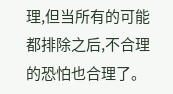理,但当所有的可能都排除之后,不合理的恐怕也合理了。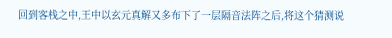回到客栈之中,王中以玄元真解又多布下了一层隔音法阵之后,将这个猜测说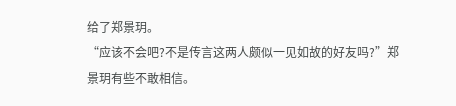给了郑景玥。
“应该不会吧?不是传言这两人颇似一见如故的好友吗?”郑景玥有些不敢相信。